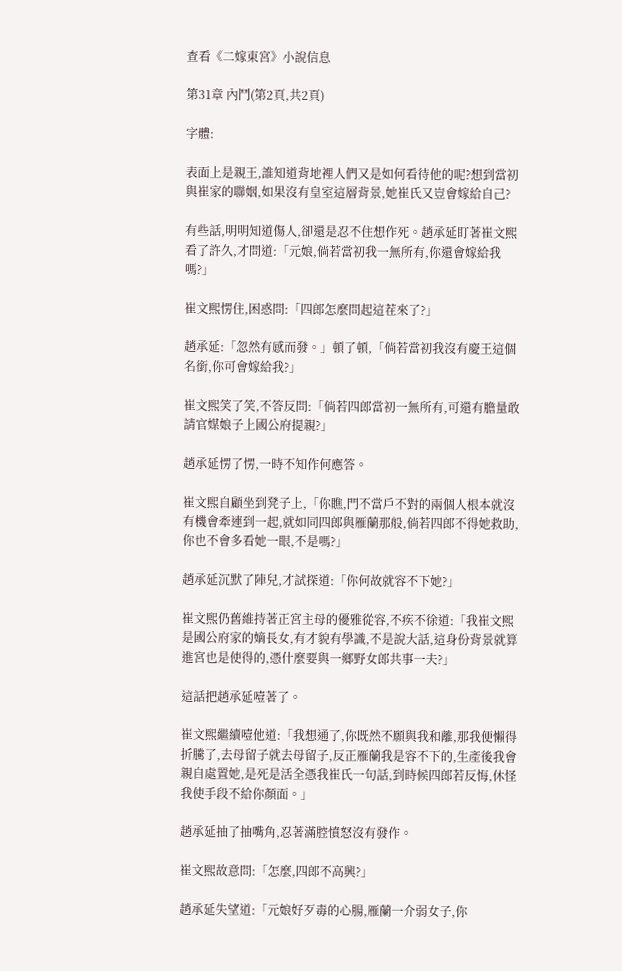查看《二嫁東宮》小說信息

第31章 內鬥(第2頁,共2頁)

字體:

表面上是親王,誰知道背地裡人們又是如何看待他的呢?想到當初與崔家的聯姻,如果沒有皇室這層背景,她崔氏又豈會嫁給自己?

有些話,明明知道傷人,卻還是忍不住想作死。趙承延盯著崔文熙看了許久,才問道:「元娘,倘若當初我一無所有,你還會嫁給我嗎?」

崔文熙愣住,困惑問:「四郎怎麼問起這茬來了?」

趙承延:「忽然有感而發。」頓了頓,「倘若當初我沒有慶王這個名銜,你可會嫁給我?」

崔文熙笑了笑,不答反問:「倘若四郎當初一無所有,可還有膽量敢請官媒娘子上國公府提親?」

趙承延愣了愣,一時不知作何應答。

崔文熙自顧坐到凳子上,「你瞧,門不當戶不對的兩個人根本就沒有機會牽連到一起,就如同四郎與雁蘭那般,倘若四郎不得她救助,你也不會多看她一眼,不是嗎?」

趙承延沉默了陣兒,才試探道:「你何故就容不下她?」

崔文熙仍舊維持著正宮主母的優雅從容,不疾不徐道:「我崔文熙是國公府家的嫡長女,有才貌有學識,不是說大話,這身份背景就算進宮也是使得的,憑什麼要與一鄉野女郎共事一夫?」

這話把趙承延噎著了。

崔文熙繼續噎他道:「我想通了,你既然不願與我和離,那我便懶得折騰了,去母留子就去母留子,反正雁蘭我是容不下的,生產後我會親自處置她,是死是活全憑我崔氏一句話,到時候四郎若反悔,休怪我使手段不給你顏面。」

趙承延抽了抽嘴角,忍著滿腔憤怒沒有發作。

崔文熙故意問:「怎麼,四郎不高興?」

趙承延失望道:「元娘好歹毒的心腸,雁蘭一介弱女子,你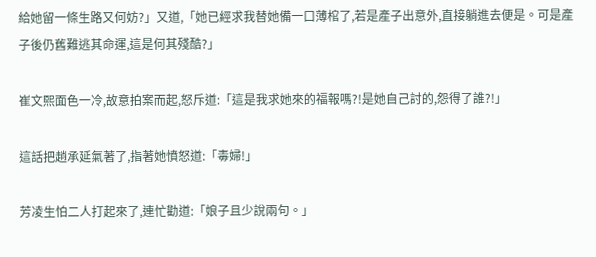給她留一條生路又何妨?」又道,「她已經求我替她備一口薄棺了,若是產子出意外,直接躺進去便是。可是產子後仍舊難逃其命運,這是何其殘酷?」

崔文熙面色一冷,故意拍案而起,怒斥道:「這是我求她來的福報嗎?!是她自己討的,怨得了誰?!」

這話把趙承延氣著了,指著她憤怒道:「毒婦!」

芳凌生怕二人打起來了,連忙勸道:「娘子且少說兩句。」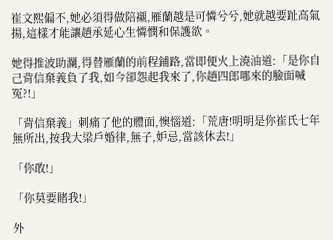崔文熙偏不,她必須得做陪襯,雁蘭越是可憐兮兮,她就越要趾高氣揚,這樣才能讓趙承延心生憐憫和保護欲。

她得推波助瀾,得替雁蘭的前程鋪路,當即便火上澆油道:「是你自己背信棄義負了我,如今卻怨起我來了,你趙四郎哪來的臉面喊冤?!」

「背信棄義」刺痛了他的體面,懊惱道:「荒唐!明明是你崔氏七年無所出,按我大梁戶婚律,無子,妒忌,當該休去!」

「你敢!」

「你莫要賭我!」

外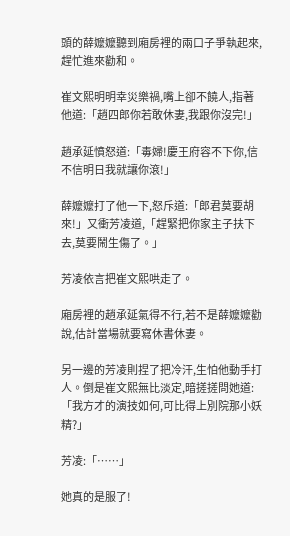頭的薛嬤嬤聽到廂房裡的兩口子爭執起來,趕忙進來勸和。

崔文熙明明幸災樂禍,嘴上卻不饒人,指著他道:「趙四郎你若敢休妻,我跟你沒完!」

趙承延憤怒道:「毒婦!慶王府容不下你,信不信明日我就讓你滾!」

薛嬤嬤打了他一下,怒斥道:「郎君莫要胡來!」又衝芳凌道,「趕緊把你家主子扶下去,莫要鬧生傷了。」

芳凌依言把崔文熙哄走了。

廂房裡的趙承延氣得不行,若不是薛嬤嬤勸說,估計當場就要寫休書休妻。

另一邊的芳凌則捏了把冷汗,生怕他動手打人。倒是崔文熙無比淡定,暗搓搓問她道:「我方才的演技如何,可比得上別院那小妖精?」

芳凌:「……」

她真的是服了!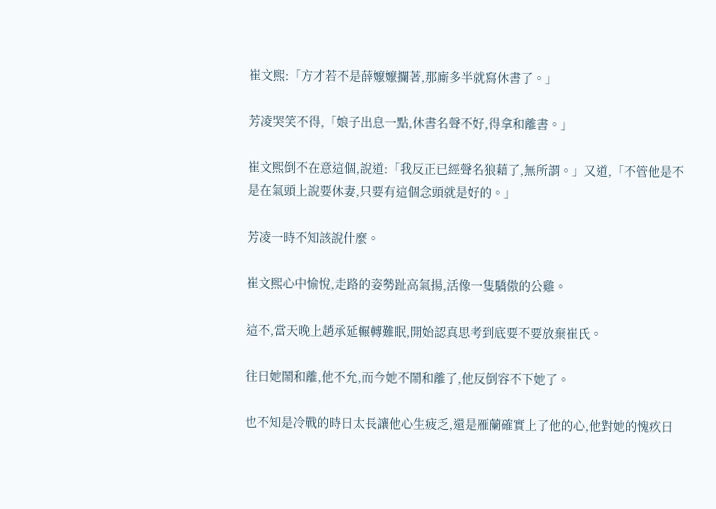崔文熙:「方才若不是薛嬤嬤攔著,那廝多半就寫休書了。」

芳凌哭笑不得,「娘子出息一點,休書名聲不好,得拿和離書。」

崔文熙倒不在意這個,說道:「我反正已經聲名狼藉了,無所謂。」又道,「不管他是不是在氣頭上說要休妻,只要有這個念頭就是好的。」

芳凌一時不知該說什麼。

崔文熙心中愉悅,走路的姿勢趾高氣揚,活像一隻驕傲的公雞。

這不,當天晚上趙承延輾轉難眠,開始認真思考到底要不要放棄崔氏。

往日她鬧和離,他不允,而今她不鬧和離了,他反倒容不下她了。

也不知是冷戰的時日太長讓他心生疲乏,還是雁蘭確實上了他的心,他對她的愧疚日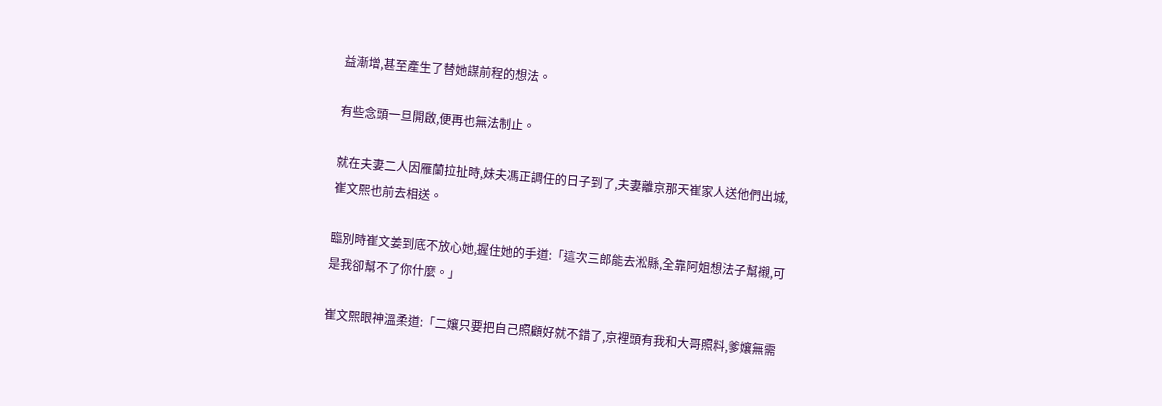益漸增,甚至產生了替她謀前程的想法。

有些念頭一旦開啟,便再也無法制止。

就在夫妻二人因雁蘭拉扯時,妹夫馮正調任的日子到了,夫妻離京那天崔家人送他們出城,崔文熙也前去相送。

臨別時崔文姜到底不放心她,握住她的手道:「這次三郎能去淞縣,全靠阿姐想法子幫襯,可是我卻幫不了你什麼。」

崔文熙眼神溫柔道:「二孃只要把自己照顧好就不錯了,京裡頭有我和大哥照料,爹孃無需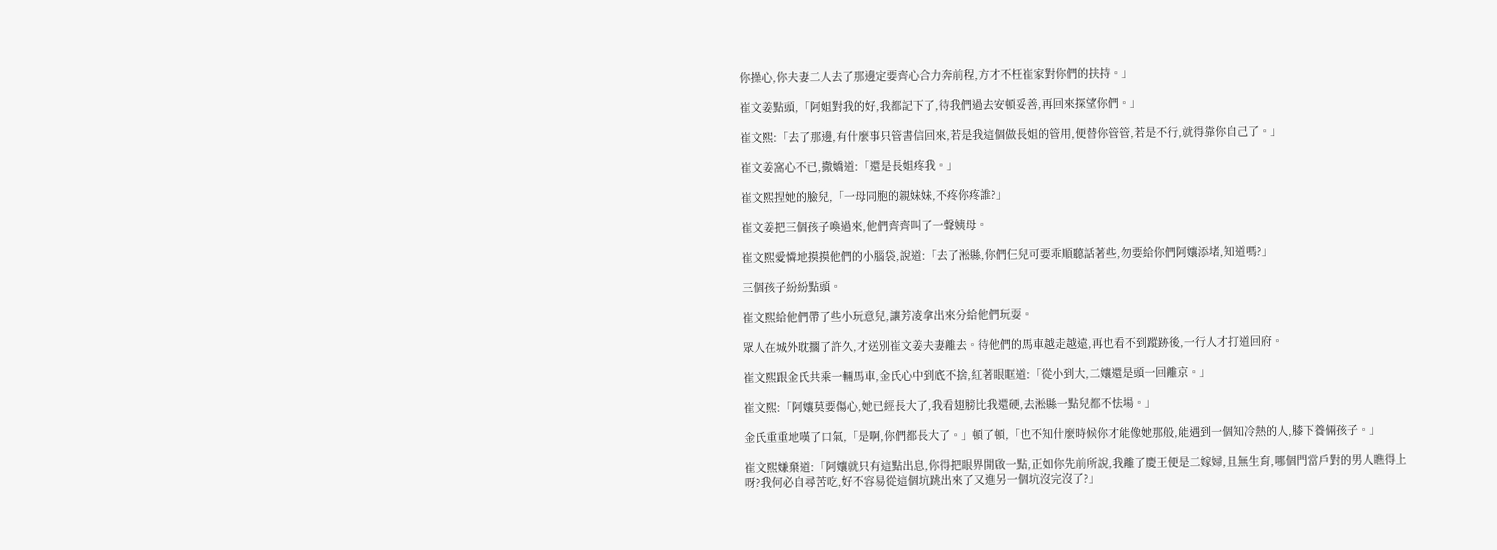你操心,你夫妻二人去了那邊定要齊心合力奔前程,方才不枉崔家對你們的扶持。」

崔文姜點頭,「阿姐對我的好,我都記下了,待我們過去安頓妥善,再回來探望你們。」

崔文熙:「去了那邊,有什麼事只管書信回來,若是我這個做長姐的管用,便替你管管,若是不行,就得靠你自己了。」

崔文姜窩心不已,撒嬌道:「還是長姐疼我。」

崔文熙捏她的臉兒,「一母同胞的親妹妹,不疼你疼誰?」

崔文姜把三個孩子喚過來,他們齊齊叫了一聲姨母。

崔文熙愛憐地摸摸他們的小腦袋,說道:「去了淞縣,你們仨兒可要乖順聽話著些,勿要給你們阿孃添堵,知道嗎?」

三個孩子紛紛點頭。

崔文熙給他們帶了些小玩意兒,讓芳凌拿出來分給他們玩耍。

眾人在城外耽擱了許久,才送別崔文姜夫妻離去。待他們的馬車越走越遠,再也看不到蹤跡後,一行人才打道回府。

崔文熙跟金氏共乘一輛馬車,金氏心中到底不捨,紅著眼眶道:「從小到大,二孃還是頭一回離京。」

崔文熙:「阿孃莫要傷心,她已經長大了,我看翅膀比我還硬,去淞縣一點兒都不怯場。」

金氏重重地嘆了口氣,「是啊,你們都長大了。」頓了頓,「也不知什麼時候你才能像她那般,能遇到一個知冷熱的人,膝下養倆孩子。」

崔文熙嫌棄道:「阿孃就只有這點出息,你得把眼界開啟一點,正如你先前所說,我離了慶王便是二嫁婦,且無生育,哪個門當戶對的男人瞧得上呀?我何必自尋苦吃,好不容易從這個坑跳出來了又進另一個坑沒完沒了?」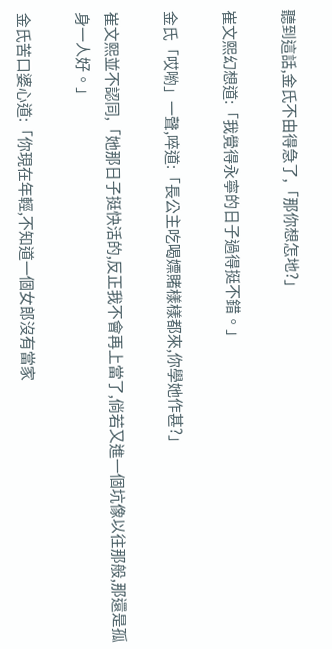聽到這話,金氏不由得急了,「那你想怎地?」

崔文熙幻想道:「我覺得永寧的日子過得挺不錯。」

金氏「哎喲」一聲,啐道:「長公主吃喝嫖賭樣樣都來,你學她作甚?」

崔文熙並不認同,「她那日子挺快活的,反正我不會再上當了,倘若又進一個坑像以往那般,那還是孤身一人好。」

金氏苦口婆心道:「你現在年輕,不知道一個女郎沒有當家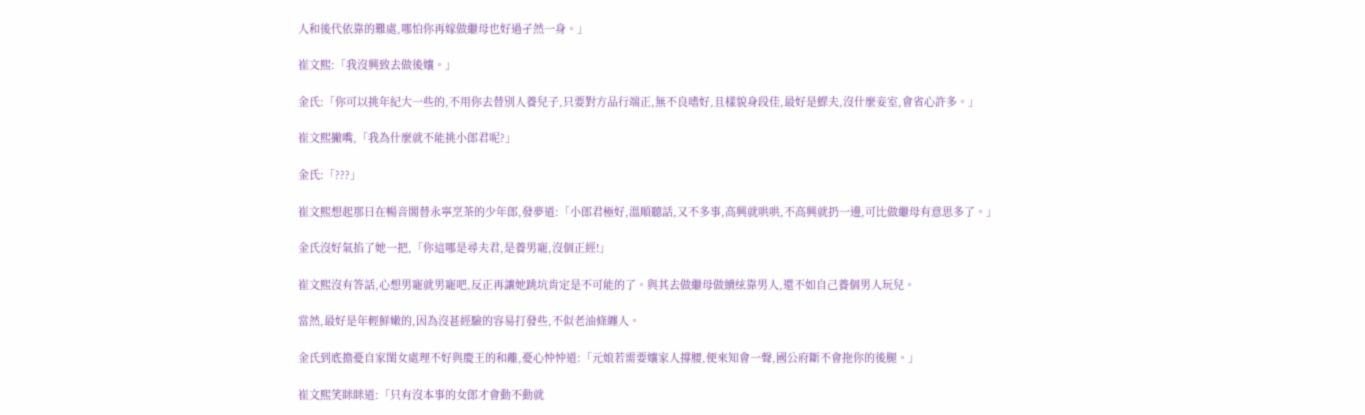人和後代依靠的難處,哪怕你再嫁做繼母也好過孑然一身。」

崔文熙:「我沒興致去做後孃。」

金氏:「你可以挑年紀大一些的,不用你去替別人養兒子,只要對方品行端正,無不良嗜好,且樣貌身段佳,最好是鰥夫,沒什麼妾室,會省心許多。」

崔文熙撇嘴,「我為什麼就不能挑小郎君呢?」

金氏:「???」

崔文熙想起那日在暢音閣替永寧烹茶的少年郎,發夢道:「小郎君極好,溫順聽話,又不多事,高興就哄哄,不高興就扔一邊,可比做繼母有意思多了。」

金氏沒好氣掐了她一把,「你這哪是尋夫君,是養男寵,沒個正經!」

崔文熙沒有答話,心想男寵就男寵吧,反正再讓她跳坑肯定是不可能的了。與其去做繼母做續絃靠男人,還不如自己養個男人玩兒。

當然,最好是年輕鮮嫩的,因為沒甚經驗的容易打發些,不似老油條纏人。

金氏到底擔憂自家閨女處理不好與慶王的和離,憂心忡忡道:「元娘若需要孃家人撐腰,便來知會一聲,國公府斷不會拖你的後腿。」

崔文熙笑眯眯道:「只有沒本事的女郎才會動不動就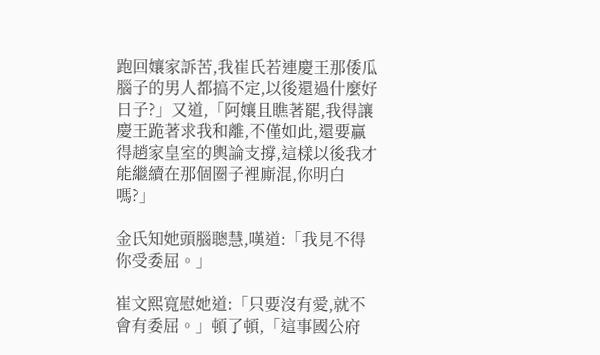跑回孃家訴苦,我崔氏若連慶王那倭瓜腦子的男人都搞不定,以後還過什麼好日子?」又道,「阿孃且瞧著罷,我得讓慶王跪著求我和離,不僅如此,還要贏得趙家皇室的輿論支撐,這樣以後我才能繼續在那個圈子裡廝混,你明白嗎?」

金氏知她頭腦聰慧,嘆道:「我見不得你受委屈。」

崔文熙寬慰她道:「只要沒有愛,就不會有委屈。」頓了頓,「這事國公府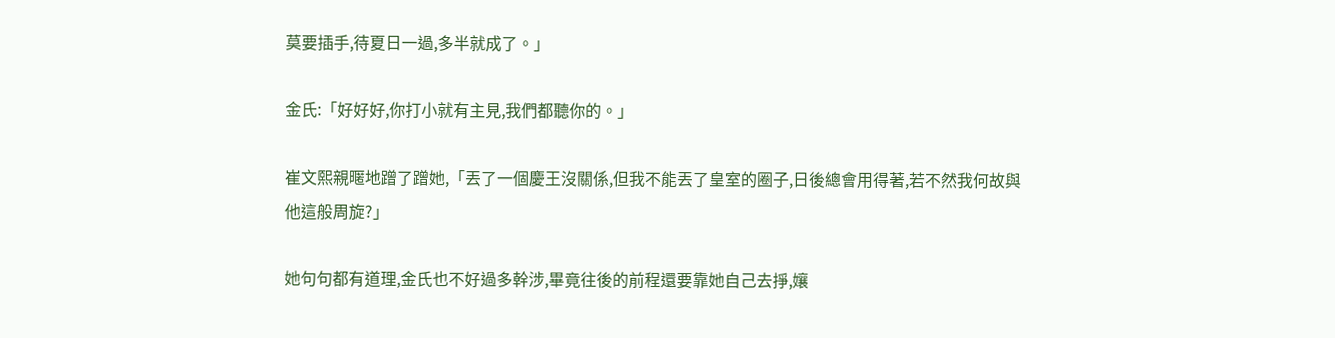莫要插手,待夏日一過,多半就成了。」

金氏:「好好好,你打小就有主見,我們都聽你的。」

崔文熙親暱地蹭了蹭她,「丟了一個慶王沒關係,但我不能丟了皇室的圈子,日後總會用得著,若不然我何故與他這般周旋?」

她句句都有道理,金氏也不好過多幹涉,畢竟往後的前程還要靠她自己去掙,孃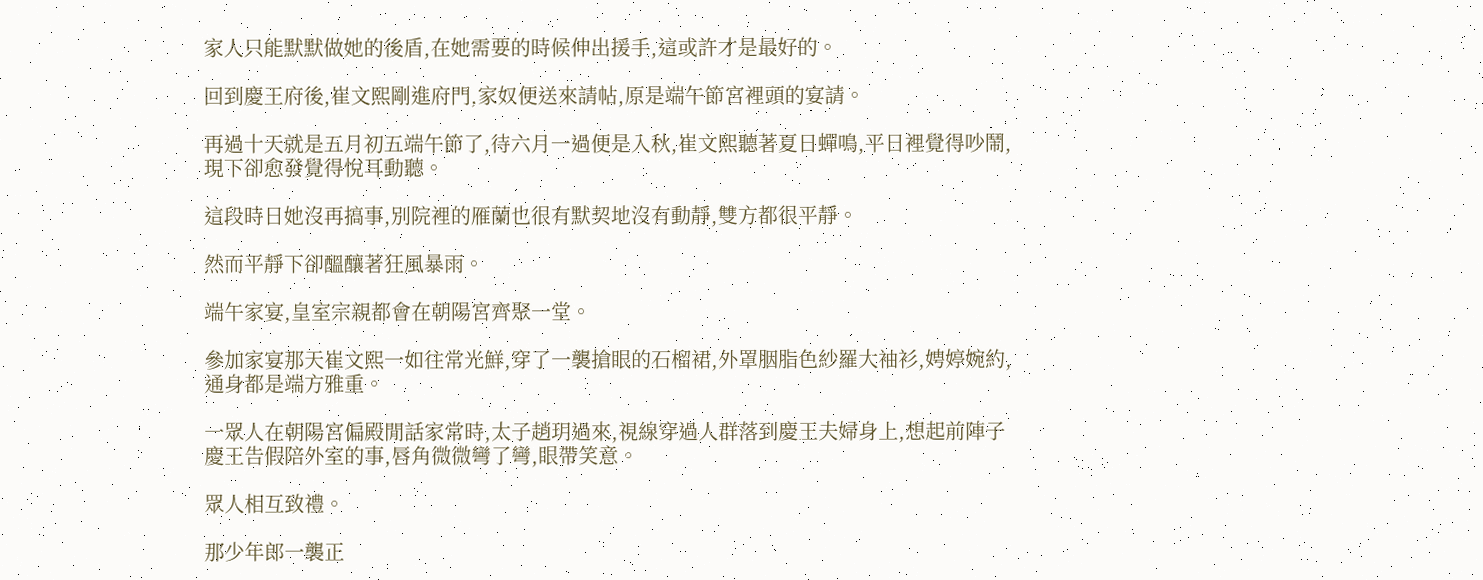家人只能默默做她的後盾,在她需要的時候伸出援手,這或許才是最好的。

回到慶王府後,崔文熙剛進府門,家奴便送來請帖,原是端午節宮裡頭的宴請。

再過十天就是五月初五端午節了,待六月一過便是入秋,崔文熙聽著夏日蟬鳴,平日裡覺得吵鬧,現下卻愈發覺得悅耳動聽。

這段時日她沒再搞事,別院裡的雁蘭也很有默契地沒有動靜,雙方都很平靜。

然而平靜下卻醞釀著狂風暴雨。

端午家宴,皇室宗親都會在朝陽宮齊聚一堂。

參加家宴那天崔文熙一如往常光鮮,穿了一襲搶眼的石榴裙,外罩胭脂色紗羅大袖衫,娉婷婉約,通身都是端方雅重。

一眾人在朝陽宮偏殿閒話家常時,太子趙玥過來,視線穿過人群落到慶王夫婦身上,想起前陣子慶王告假陪外室的事,唇角微微彎了彎,眼帶笑意。

眾人相互致禮。

那少年郎一襲正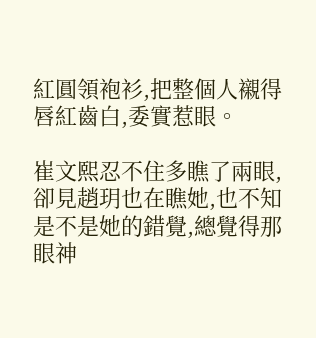紅圓領袍衫,把整個人襯得唇紅齒白,委實惹眼。

崔文熙忍不住多瞧了兩眼,卻見趙玥也在瞧她,也不知是不是她的錯覺,總覺得那眼神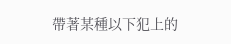帶著某種以下犯上的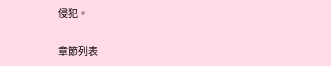侵犯。

章節列表